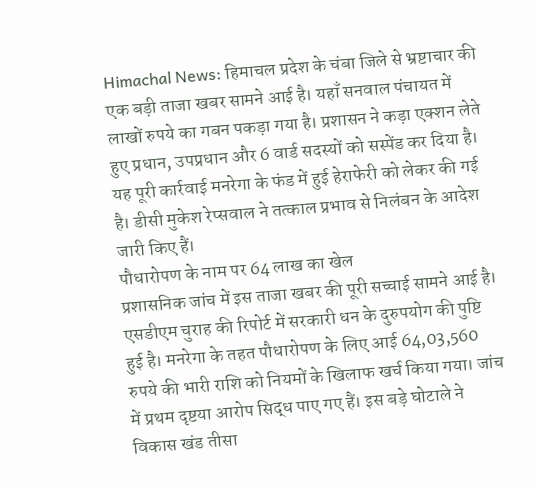Himachal News: हिमाचल प्रदेश के चंबा जिले से भ्रष्टाचार की एक बड़ी ताजा खबर सामने आई है। यहाँ सनवाल पंचायत में लाखों रुपये का गबन पकड़ा गया है। प्रशासन ने कड़ा एक्शन लेते हुए प्रधान, उपप्रधान और 6 वार्ड सदस्यों को सस्पेंड कर दिया है। यह पूरी कार्रवाई मनरेगा के फंड में हुई हेराफेरी को लेकर की गई है। डीसी मुकेश रेप्सवाल ने तत्काल प्रभाव से निलंबन के आदेश जारी किए हैं।
पौधारोपण के नाम पर 64 लाख का खेल
प्रशासनिक जांच में इस ताजा खबर की पूरी सच्चाई सामने आई है। एसडीएम चुराह की रिपोर्ट में सरकारी धन के दुरुपयोग की पुष्टि हुई है। मनरेगा के तहत पौधारोपण के लिए आई 64,03,560 रुपये की भारी राशि को नियमों के खिलाफ खर्च किया गया। जांच में प्रथम दृष्टया आरोप सिद्ध पाए गए हैं। इस बड़े घोटाले ने विकास खंड तीसा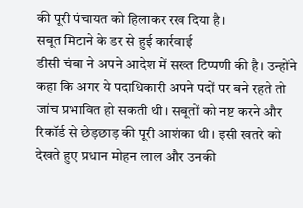की पूरी पंचायत को हिलाकर रख दिया है।
सबूत मिटाने के डर से हुई कार्रवाई
डीसी चंबा ने अपने आदेश में सख्त टिप्पणी की है। उन्होंने कहा कि अगर ये पदाधिकारी अपने पदों पर बने रहते तो जांच प्रभावित हो सकती थी। सबूतों को नष्ट करने और रिकॉर्ड से छेड़छाड़ की पूरी आशंका थी। इसी खतरे को देखते हुए प्रधान मोहन लाल और उनकी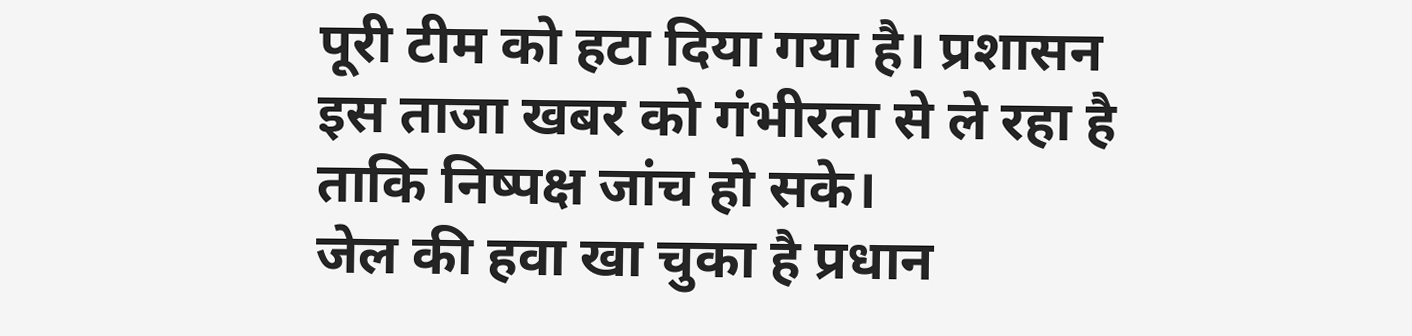पूरी टीम को हटा दिया गया है। प्रशासन इस ताजा खबर को गंभीरता से ले रहा है ताकि निष्पक्ष जांच हो सके।
जेल की हवा खा चुका है प्रधान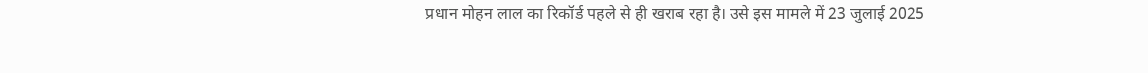प्रधान मोहन लाल का रिकॉर्ड पहले से ही खराब रहा है। उसे इस मामले में 23 जुलाई 2025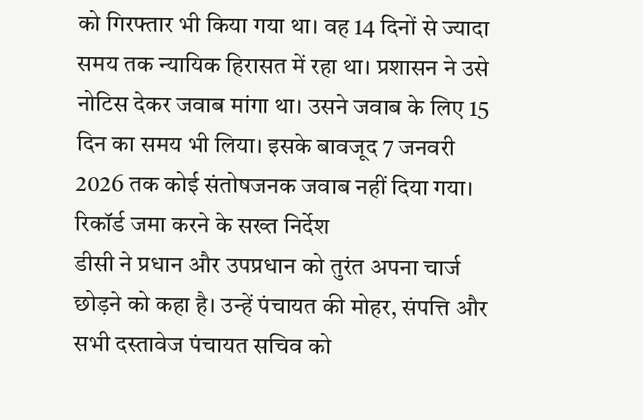को गिरफ्तार भी किया गया था। वह 14 दिनों से ज्यादा समय तक न्यायिक हिरासत में रहा था। प्रशासन ने उसे नोटिस देकर जवाब मांगा था। उसने जवाब के लिए 15 दिन का समय भी लिया। इसके बावजूद 7 जनवरी 2026 तक कोई संतोषजनक जवाब नहीं दिया गया।
रिकॉर्ड जमा करने के सख्त निर्देश
डीसी ने प्रधान और उपप्रधान को तुरंत अपना चार्ज छोड़ने को कहा है। उन्हें पंचायत की मोहर, संपत्ति और सभी दस्तावेज पंचायत सचिव को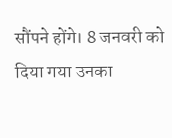सौंपने होंगे। 8 जनवरी को दिया गया उनका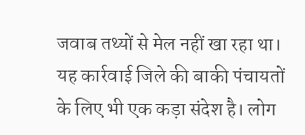जवाब तथ्यों से मेल नहीं खा रहा था। यह कार्रवाई जिले की बाकी पंचायतों के लिए भी एक कड़ा संदेश है। लोग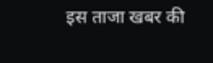इस ताजा खबर की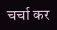चर्चा कर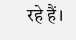रहे हैं।